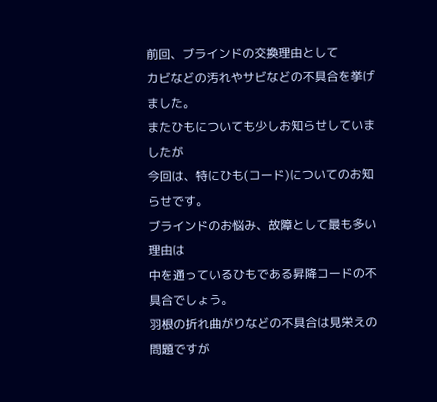前回、ブラインドの交換理由として
カビなどの汚れやサビなどの不具合を挙げました。
またひもについても少しお知らせしていましたが
今回は、特にひも(コード)についてのお知らせです。
ブラインドのお悩み、故障として最も多い理由は
中を通っているひもである昇降コードの不具合でしょう。
羽根の折れ曲がりなどの不具合は見栄えの問題ですが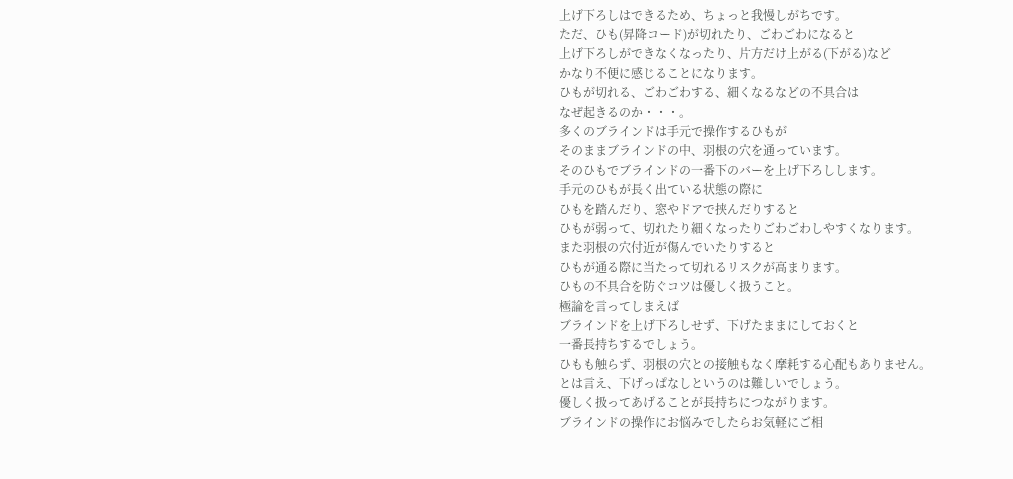上げ下ろしはできるため、ちょっと我慢しがちです。
ただ、ひも(昇降コード)が切れたり、ごわごわになると
上げ下ろしができなくなったり、片方だけ上がる(下がる)など
かなり不便に感じることになります。
ひもが切れる、ごわごわする、細くなるなどの不具合は
なぜ起きるのか・・・。
多くのブラインドは手元で操作するひもが
そのままブラインドの中、羽根の穴を通っています。
そのひもでブラインドの一番下のバーを上げ下ろしします。
手元のひもが長く出ている状態の際に
ひもを踏んだり、窓やドアで挟んだりすると
ひもが弱って、切れたり細くなったりごわごわしやすくなります。
また羽根の穴付近が傷んでいたりすると
ひもが通る際に当たって切れるリスクが高まります。
ひもの不具合を防ぐコツは優しく扱うこと。
極論を言ってしまえば
ブラインドを上げ下ろしせず、下げたままにしておくと
一番長持ちするでしょう。
ひもも触らず、羽根の穴との接触もなく摩耗する心配もありません。
とは言え、下げっぱなしというのは難しいでしょう。
優しく扱ってあげることが長持ちにつながります。
ブラインドの操作にお悩みでしたらお気軽にご相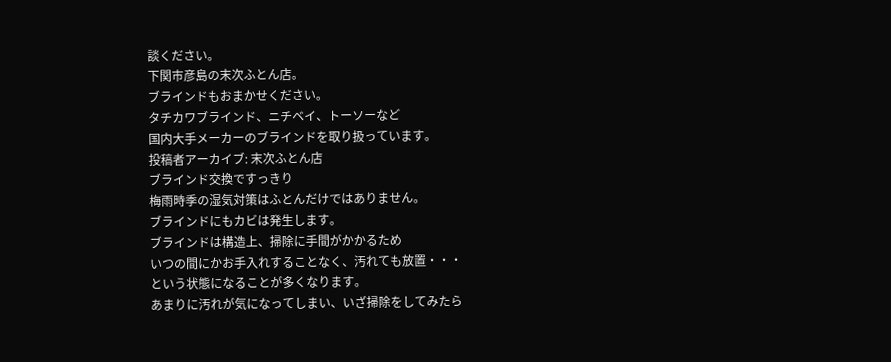談ください。
下関市彦島の末次ふとん店。
ブラインドもおまかせください。
タチカワブラインド、ニチベイ、トーソーなど
国内大手メーカーのブラインドを取り扱っています。
投稿者アーカイブ: 末次ふとん店
ブラインド交換ですっきり
梅雨時季の湿気対策はふとんだけではありません。
ブラインドにもカビは発生します。
ブラインドは構造上、掃除に手間がかかるため
いつの間にかお手入れすることなく、汚れても放置・・・
という状態になることが多くなります。
あまりに汚れが気になってしまい、いざ掃除をしてみたら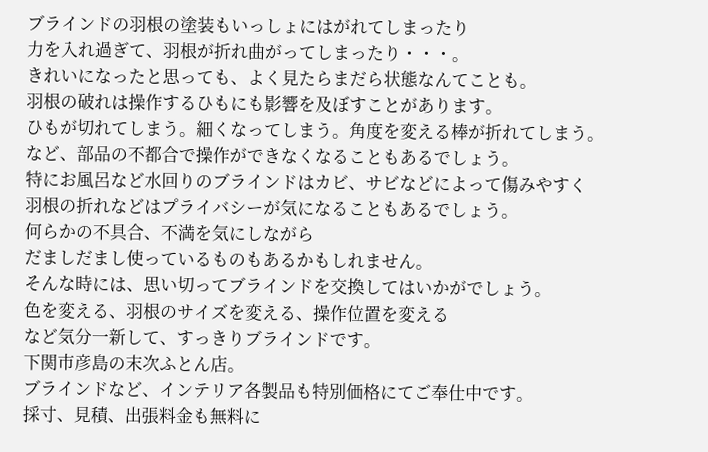ブラインドの羽根の塗装もいっしょにはがれてしまったり
力を入れ過ぎて、羽根が折れ曲がってしまったり・・・。
きれいになったと思っても、よく見たらまだら状態なんてことも。
羽根の破れは操作するひもにも影響を及ぼすことがあります。
ひもが切れてしまう。細くなってしまう。角度を変える棒が折れてしまう。
など、部品の不都合で操作ができなくなることもあるでしょう。
特にお風呂など水回りのブラインドはカビ、サビなどによって傷みやすく
羽根の折れなどはプライバシーが気になることもあるでしょう。
何らかの不具合、不満を気にしながら
だましだまし使っているものもあるかもしれません。
そんな時には、思い切ってブラインドを交換してはいかがでしょう。
色を変える、羽根のサイズを変える、操作位置を変える
など気分一新して、すっきりブラインドです。
下関市彦島の末次ふとん店。
ブラインドなど、インテリア各製品も特別価格にてご奉仕中です。
採寸、見積、出張料金も無料に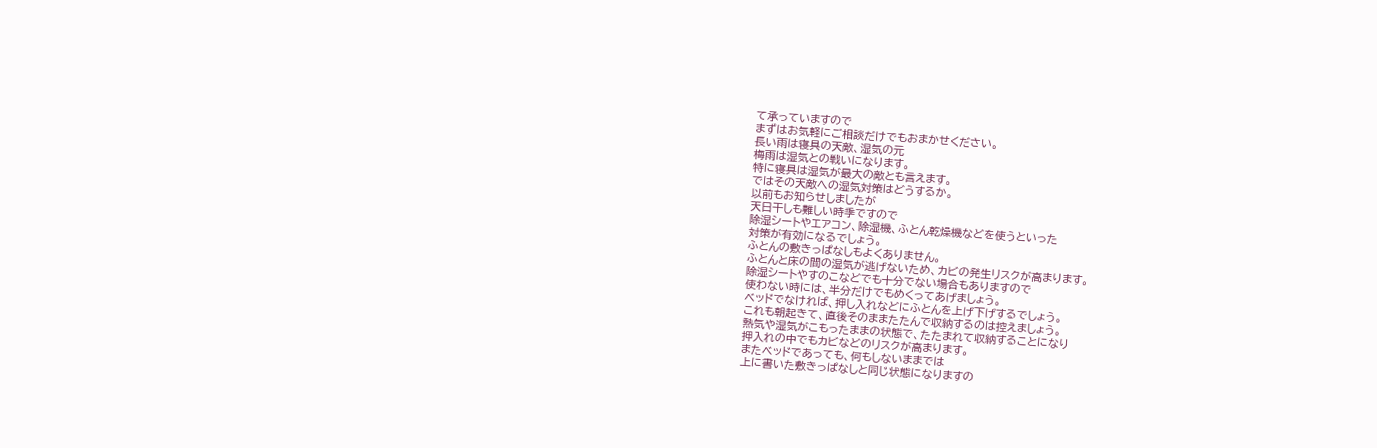て承っていますので
まずはお気軽にご相談だけでもおまかせください。
長い雨は寝具の天敵、湿気の元
梅雨は湿気との戦いになります。
特に寝具は湿気が最大の敵とも言えます。
ではその天敵への湿気対策はどうするか。
以前もお知らせしましたが
天日干しも難しい時季ですので
除湿シートやエアコン、除湿機、ふとん乾燥機などを使うといった
対策が有効になるでしょう。
ふとんの敷きっぱなしもよくありません。
ふとんと床の間の湿気が逃げないため、カビの発生リスクが高まります。
除湿シートやすのこなどでも十分でない場合もありますので
使わない時には、半分だけでもめくってあげましょう。
ベッドでなければ、押し入れなどにふとんを上げ下げするでしょう。
これも朝起きて、直後そのままたたんで収納するのは控えましょう。
熱気や湿気がこもったままの状態で、たたまれて収納することになり
押入れの中でもカビなどのリスクが高まります。
またベッドであっても、何もしないままでは
上に書いた敷きっぱなしと同じ状態になりますの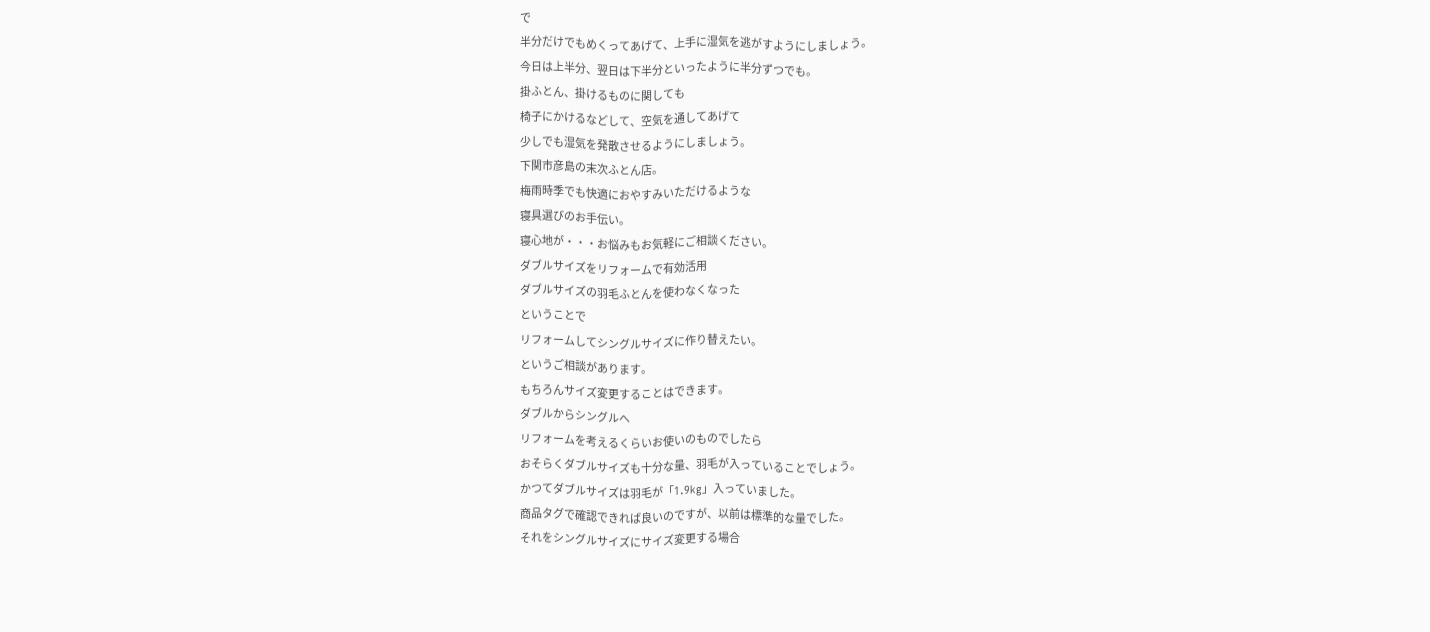で
半分だけでもめくってあげて、上手に湿気を逃がすようにしましょう。
今日は上半分、翌日は下半分といったように半分ずつでも。
掛ふとん、掛けるものに関しても
椅子にかけるなどして、空気を通してあげて
少しでも湿気を発散させるようにしましょう。
下関市彦島の末次ふとん店。
梅雨時季でも快適におやすみいただけるような
寝具選びのお手伝い。
寝心地が・・・お悩みもお気軽にご相談ください。
ダブルサイズをリフォームで有効活用
ダブルサイズの羽毛ふとんを使わなくなった
ということで
リフォームしてシングルサイズに作り替えたい。
というご相談があります。
もちろんサイズ変更することはできます。
ダブルからシングルへ
リフォームを考えるくらいお使いのものでしたら
おそらくダブルサイズも十分な量、羽毛が入っていることでしょう。
かつてダブルサイズは羽毛が「1.9kg」入っていました。
商品タグで確認できれば良いのですが、以前は標準的な量でした。
それをシングルサイズにサイズ変更する場合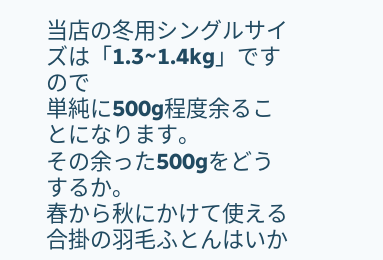当店の冬用シングルサイズは「1.3~1.4kg」ですので
単純に500g程度余ることになります。
その余った500gをどうするか。
春から秋にかけて使える合掛の羽毛ふとんはいか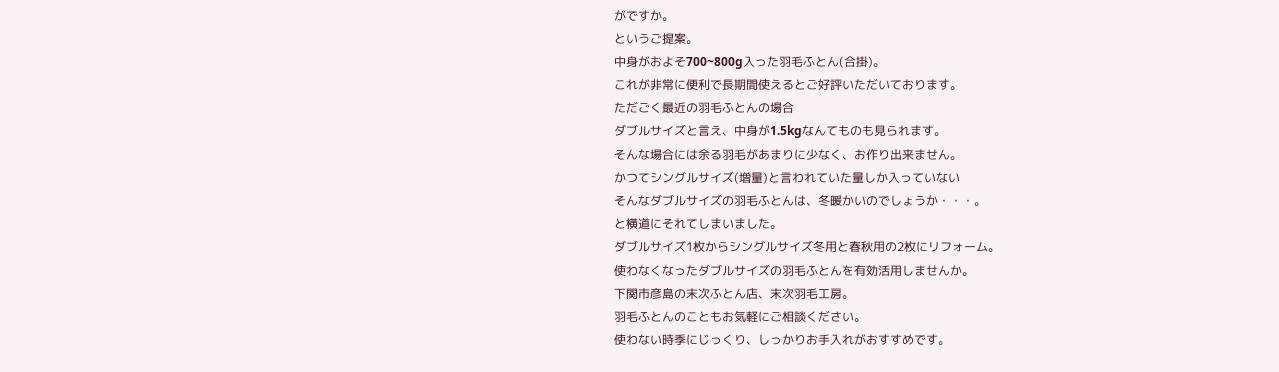がですか。
というご提案。
中身がおよそ700~800g入った羽毛ふとん(合掛)。
これが非常に便利で長期間使えるとご好評いただいております。
ただごく最近の羽毛ふとんの場合
ダブルサイズと言え、中身が1.5kgなんてものも見られます。
そんな場合には余る羽毛があまりに少なく、お作り出来ません。
かつてシングルサイズ(増量)と言われていた量しか入っていない
そんなダブルサイズの羽毛ふとんは、冬暖かいのでしょうか・・・。
と横道にそれてしまいました。
ダブルサイズ1枚からシングルサイズ冬用と春秋用の2枚にリフォーム。
使わなくなったダブルサイズの羽毛ふとんを有効活用しませんか。
下関市彦島の末次ふとん店、末次羽毛工房。
羽毛ふとんのこともお気軽にご相談ください。
使わない時季にじっくり、しっかりお手入れがおすすめです。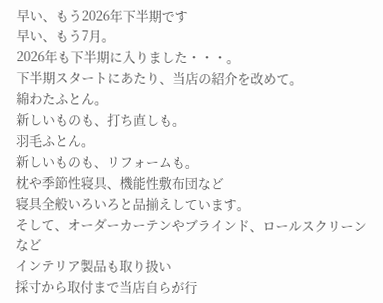早い、もう2026年下半期です
早い、もう7月。
2026年も下半期に入りました・・・。
下半期スタートにあたり、当店の紹介を改めて。
綿わたふとん。
新しいものも、打ち直しも。
羽毛ふとん。
新しいものも、リフォームも。
枕や季節性寝具、機能性敷布団など
寝具全般いろいろと品揃えしています。
そして、オーダーカーテンやブラインド、ロールスクリーンなど
インテリア製品も取り扱い
採寸から取付まで当店自らが行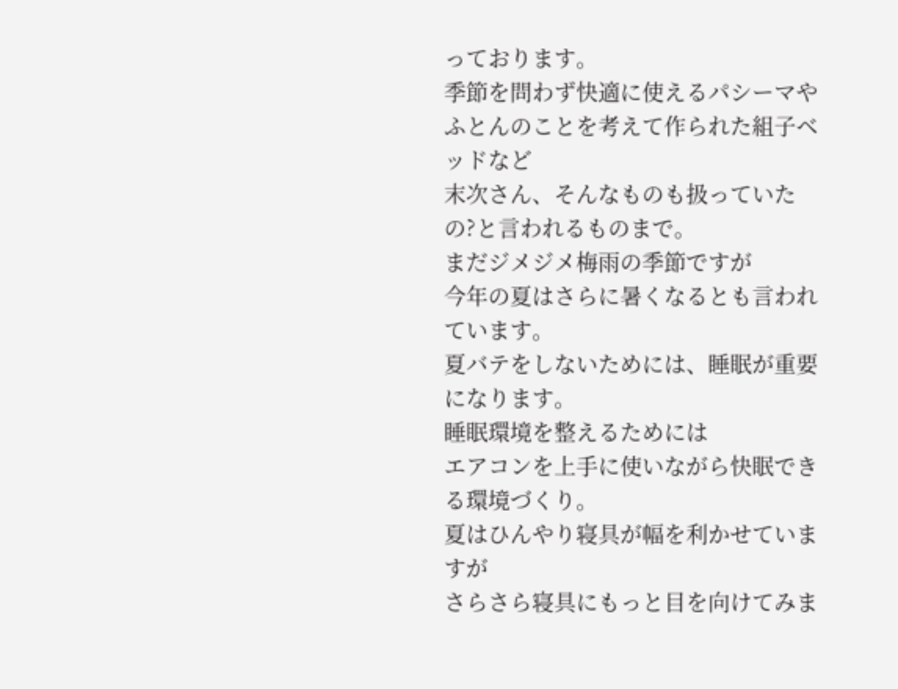っております。
季節を問わず快適に使えるパシーマや
ふとんのことを考えて作られた組子ベッドなど
末次さん、そんなものも扱っていたの?と言われるものまで。
まだジメジメ梅雨の季節ですが
今年の夏はさらに暑くなるとも言われています。
夏バテをしないためには、睡眠が重要になります。
睡眠環境を整えるためには
エアコンを上手に使いながら快眠できる環境づくり。
夏はひんやり寝具が幅を利かせていますが
さらさら寝具にもっと目を向けてみま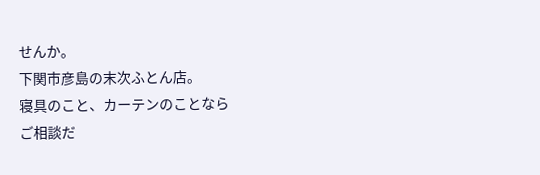せんか。
下関市彦島の末次ふとん店。
寝具のこと、カーテンのことなら
ご相談だ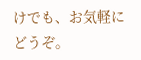けでも、お気軽にどうぞ。